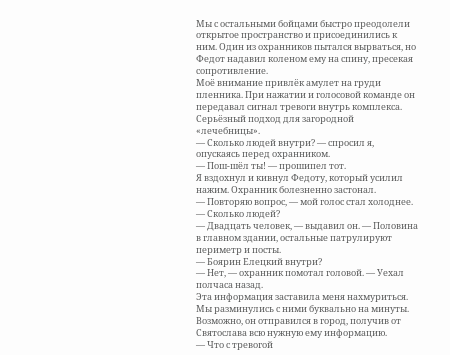Мы с остальными бойцами быстро преодолели открытое пространство и присоединились к ним. Один из охранников пытался вырваться, но Федот надавил коленом ему на спину, пресекая сопротивление.
Моё внимание привлёк амулет на груди пленника. При нажатии и голосовой команде он передавал сигнал тревоги внутрь комплекса. Серьёзный подход для загородной «лечебницы».
— Сколько людей внутри? — спросил я, опускаясь перед охранником.
— Пош-шёл ты! — прошипел тот.
Я вздохнул и кивнул Федоту, который усилил нажим. Охранник болезненно застонал.
— Повторяю вопрос, — мой голос стал холоднее. — Сколько людей?
— Двадцать человек, — выдавил он. — Половина в главном здании, остальные патрулируют периметр и посты.
— Боярин Елецкий внутри?
— Нет, — охранник помотал головой. — Уехал полчаса назад.
Эта информация заставила меня нахмуриться. Мы разминулись с ними буквально на минуты. Возможно, он отправился в город, получив от Святослава всю нужную ему информацию.
— Что с тревогой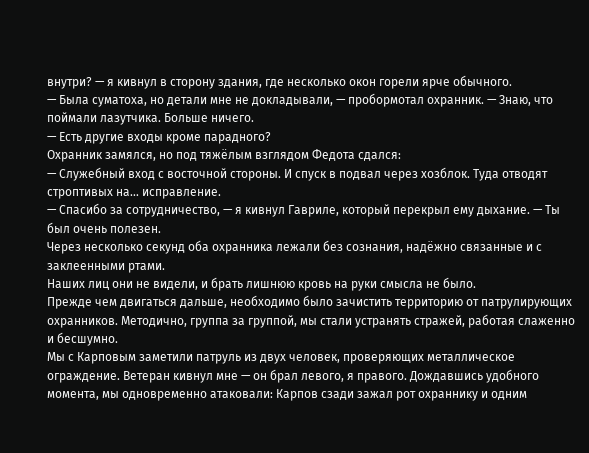внутри? — я кивнул в сторону здания, где несколько окон горели ярче обычного.
— Была суматоха, но детали мне не докладывали, — пробормотал охранник. — Знаю, что поймали лазутчика. Больше ничего.
— Есть другие входы кроме парадного?
Охранник замялся, но под тяжёлым взглядом Федота сдался:
— Служебный вход с восточной стороны. И спуск в подвал через хозблок. Туда отводят строптивых на… исправление.
— Спасибо за сотрудничество, — я кивнул Гавриле, который перекрыл ему дыхание. — Ты был очень полезен.
Через несколько секунд оба охранника лежали без сознания, надёжно связанные и с заклеенными ртами.
Наших лиц они не видели, и брать лишнюю кровь на руки смысла не было.
Прежде чем двигаться дальше, необходимо было зачистить территорию от патрулирующих охранников. Методично, группа за группой, мы стали устранять стражей, работая слаженно и бесшумно.
Мы с Карповым заметили патруль из двух человек, проверяющих металлическое ограждение. Ветеран кивнул мне — он брал левого, я правого. Дождавшись удобного момента, мы одновременно атаковали: Карпов сзади зажал рот охраннику и одним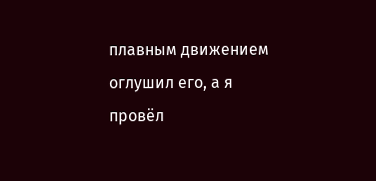плавным движением оглушил его, а я провёл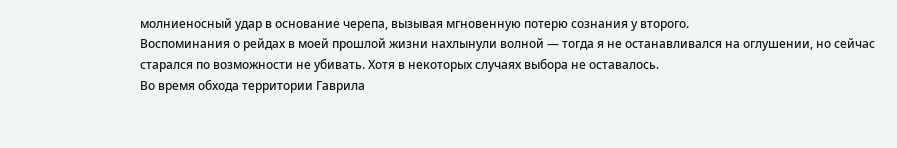молниеносный удар в основание черепа, вызывая мгновенную потерю сознания у второго.
Воспоминания о рейдах в моей прошлой жизни нахлынули волной — тогда я не останавливался на оглушении, но сейчас старался по возможности не убивать. Хотя в некоторых случаях выбора не оставалось.
Во время обхода территории Гаврила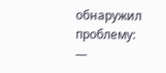обнаружил проблему:
—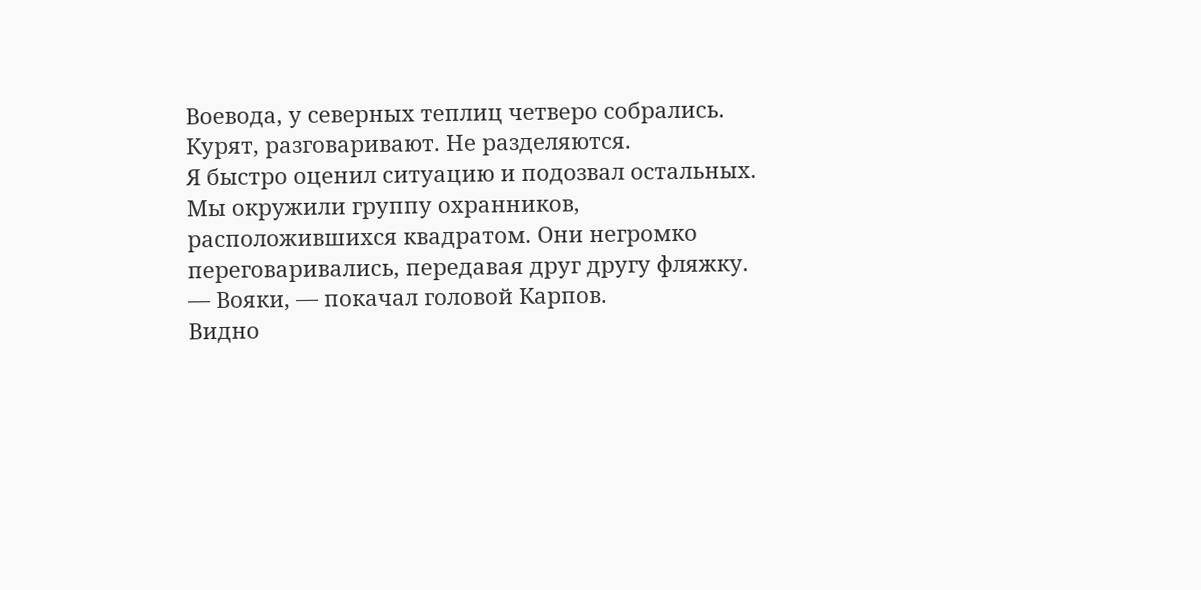Воевода, у северных теплиц четверо собрались. Курят, разговаривают. Не разделяются.
Я быстро оценил ситуацию и подозвал остальных. Мы окружили группу охранников, расположившихся квадратом. Они негромко переговаривались, передавая друг другу фляжку.
— Вояки, — покачал головой Карпов.
Видно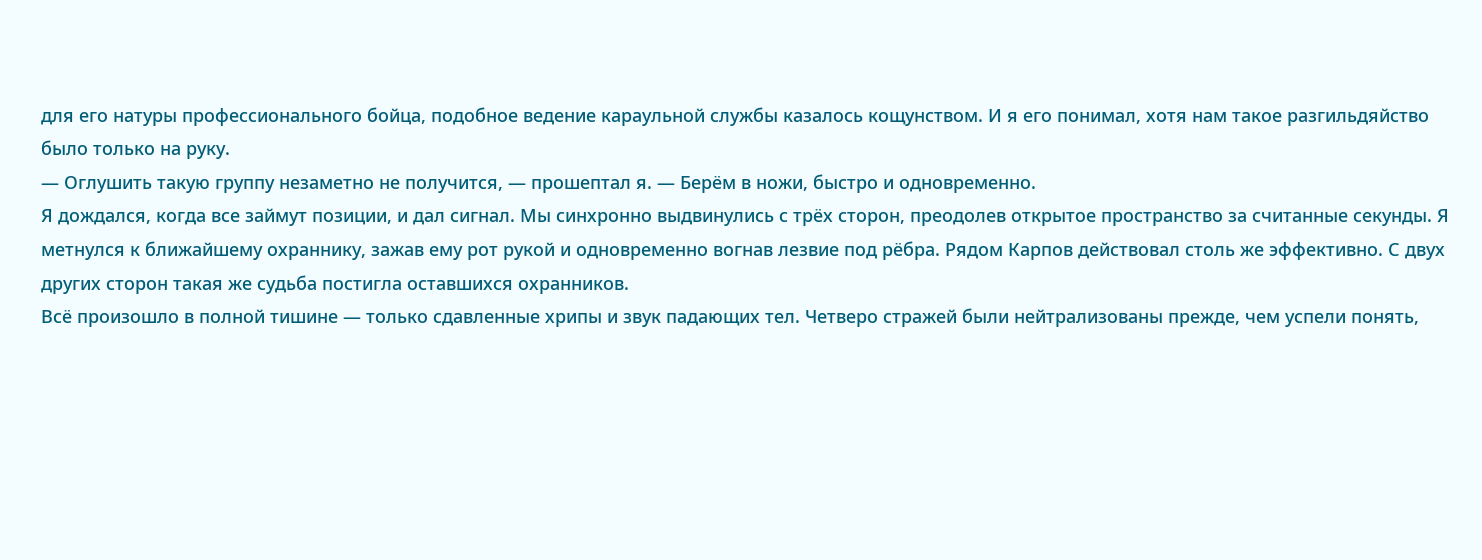для его натуры профессионального бойца, подобное ведение караульной службы казалось кощунством. И я его понимал, хотя нам такое разгильдяйство было только на руку.
— Оглушить такую группу незаметно не получится, — прошептал я. — Берём в ножи, быстро и одновременно.
Я дождался, когда все займут позиции, и дал сигнал. Мы синхронно выдвинулись с трёх сторон, преодолев открытое пространство за считанные секунды. Я метнулся к ближайшему охраннику, зажав ему рот рукой и одновременно вогнав лезвие под рёбра. Рядом Карпов действовал столь же эффективно. С двух других сторон такая же судьба постигла оставшихся охранников.
Всё произошло в полной тишине — только сдавленные хрипы и звук падающих тел. Четверо стражей были нейтрализованы прежде, чем успели понять,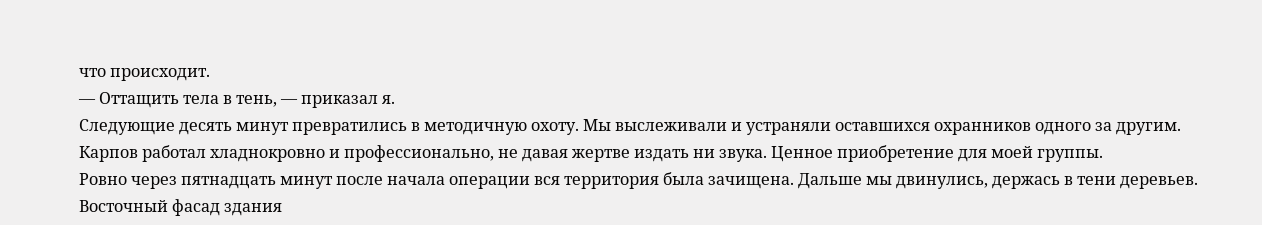что происходит.
— Оттащить тела в тень, — приказал я.
Следующие десять минут превратились в методичную охоту. Мы выслеживали и устраняли оставшихся охранников одного за другим. Карпов работал хладнокровно и профессионально, не давая жертве издать ни звука. Ценное приобретение для моей группы.
Ровно через пятнадцать минут после начала операции вся территория была зачищена. Дальше мы двинулись, держась в тени деревьев. Восточный фасад здания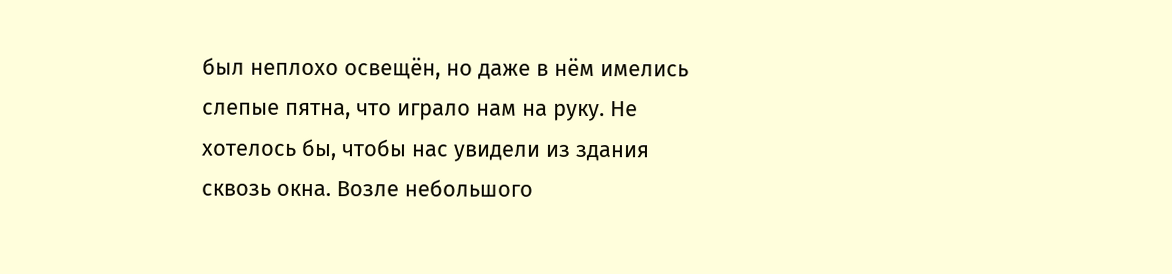был неплохо освещён, но даже в нём имелись слепые пятна, что играло нам на руку. Не хотелось бы, чтобы нас увидели из здания сквозь окна. Возле небольшого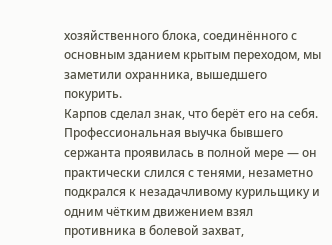хозяйственного блока, соединённого с основным зданием крытым переходом, мы заметили охранника, вышедшего покурить.
Карпов сделал знак, что берёт его на себя. Профессиональная выучка бывшего сержанта проявилась в полной мере — он практически слился с тенями, незаметно подкрался к незадачливому курильщику и одним чётким движением взял противника в болевой захват,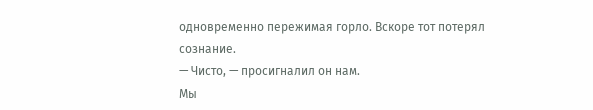одновременно пережимая горло. Вскоре тот потерял сознание.
— Чисто, — просигналил он нам.
Мы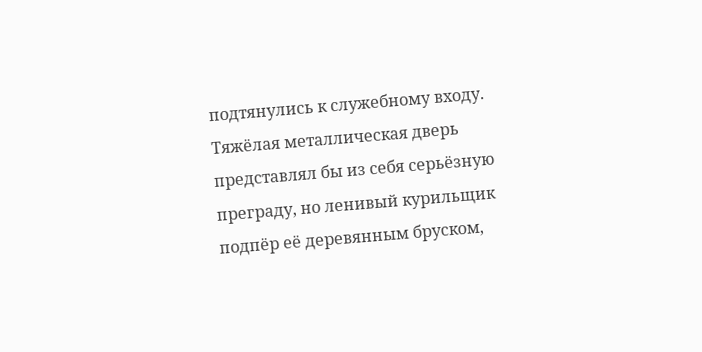подтянулись к служебному входу. Тяжёлая металлическая дверь представлял бы из себя серьёзную преграду, но ленивый курильщик подпёр её деревянным бруском,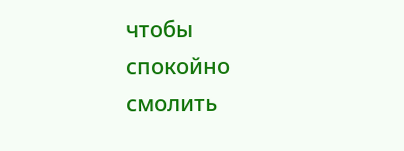чтобы спокойно смолить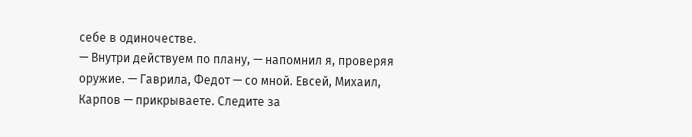себе в одиночестве.
— Внутри действуем по плану, — напомнил я, проверяя оружие. — Гаврила, Федот — со мной. Евсей, Михаил, Карпов — прикрываете. Следите за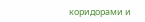коридорами и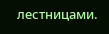лестницами.